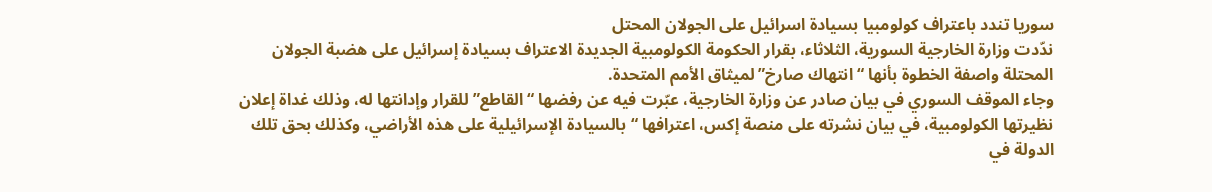سوريا تندد باعتراف كولومبيا بسيادة اسرائيل على الجولان المحتل
ندّدت وزارة الخارجية السورية، الثلاثاء، بقرار الحكومة الكولومبية الجديدة الاعتراف بسيادة إسرائيل على هضبة الجولان المحتلة واصفة الخطوة بأنها “انتهاك صارخ” لميثاق الأمم المتحدة.
وجاء الموقف السوري في بيان صادر عن وزارة الخارجية، عبّرت فيه عن رفضها “القاطع” للقرار وإدانتها له، وذلك غداة إعلان نظيرتها الكولومبية، في بيان نشرته على منصة إكس، اعترافها “بالسيادة الإسرائيلية على هذه الأراضي، وكذلك بحق تلك الدولة في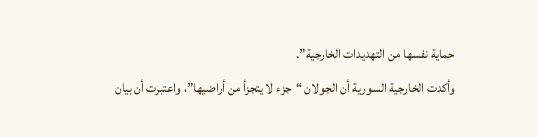حماية نفسها من التهديدات الخارجية”.
وأكدت الخارجية السورية أن الجولان “جزء لا يتجزأ من أراضيها”، واعتبرت أن بيان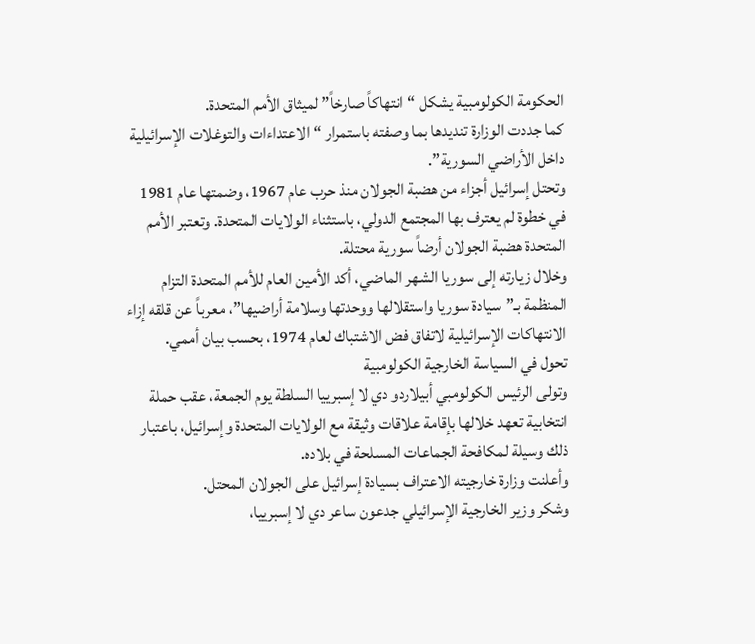الحكومة الكولومبية يشكل “انتهاكاً صارخاً” لميثاق الأمم المتحدة.
كما جددت الوزارة تنديدها بما وصفته باستمرار “الاعتداءات والتوغلات الإسرائيلية داخل الأراضي السورية”.
وتحتل إسرائيل أجزاء من هضبة الجولان منذ حرب عام 1967، وضمتها عام 1981 في خطوة لم يعترف بها المجتمع الدولي، باستثناء الولايات المتحدة. وتعتبر الأمم المتحدة هضبة الجولان أرضاً سورية محتلة.
وخلال زيارته إلى سوريا الشهر الماضي، أكد الأمين العام للأمم المتحدة التزام المنظمة بـ”سيادة سوريا واستقلالها ووحدتها وسلامة أراضيها”، معرباً عن قلقه إزاء الانتهاكات الإسرائيلية لاتفاق فض الاشتباك لعام 1974، بحسب بيان أممي.
تحول في السياسة الخارجية الكولومبية
وتولى الرئيس الكولومبي أبيلاردو دي لا إسبرييا السلطة يوم الجمعة، عقب حملة انتخابية تعهد خلالها بإقامة علاقات وثيقة مع الولايات المتحدة وإسرائيل، باعتبار ذلك وسيلة لمكافحة الجماعات المسلحة في بلاده.
وأعلنت وزارة خارجيته الاعتراف بسيادة إسرائيل على الجولان المحتل.
وشكر وزير الخارجية الإسرائيلي جدعون ساعر دي لا إسبرييا،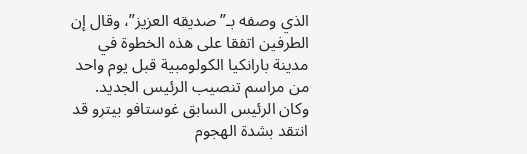الذي وصفه بـ”صديقه العزيز”، وقال إن الطرفين اتفقا على هذه الخطوة في مدينة بارانكيا الكولومبية قبل يوم واحد من مراسم تنصيب الرئيس الجديد.
وكان الرئيس السابق غوستافو بيترو قد انتقد بشدة الهجوم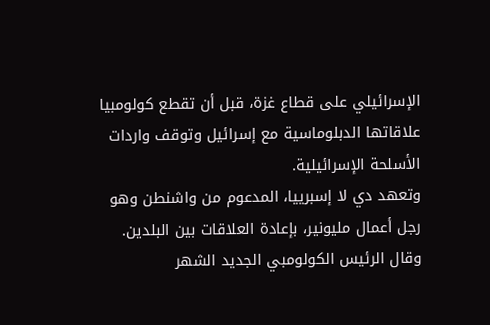الإسرائيلي على قطاع غزة، قبل أن تقطع كولومبيا علاقاتها الدبلوماسية مع إسرائيل وتوقف واردات الأسلحة الإسرائيلية.
وتعهد دي لا إسبرييا، المدعوم من واشنطن وهو رجل أعمال مليونير، بإعادة العلاقات بين البلدين.
وقال الرئيس الكولومبي الجديد الشهر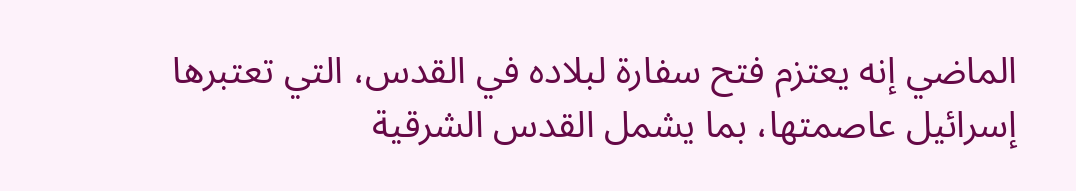الماضي إنه يعتزم فتح سفارة لبلاده في القدس، التي تعتبرها إسرائيل عاصمتها، بما يشمل القدس الشرقية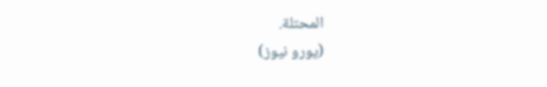المحتلة.
(يورو نيوز)